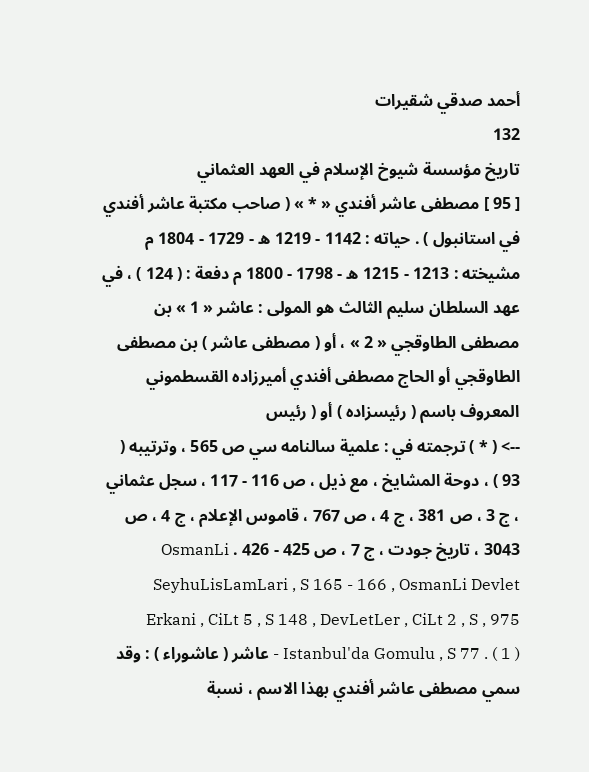أحمد صدقي شقيرات
132
تاريخ مؤسسة شيوخ الإسلام في العهد العثماني
[ 95 ] مصطفى عاشر أفندي « * » ( صاحب مكتبة عاشر أفندي في استانبول ) . حياته : 1142 - 1219 ه - 1729 - 1804 م مشيخته : 1213 - 1215 ه - 1798 - 1800 م دفعة : ( 124 ) ، في عهد السلطان سليم الثالث هو المولى : عاشر « 1 » بن مصطفى الطاوقجي « 2 » ، أو ( مصطفى عاشر ) بن مصطفى الطاوقجي أو الحاج مصطفى أفندي أميرزاده القسطموني المعروف باسم ( رئيسزاده ) أو ( رئيس
--> ( * ) ترجمته في : علمية سالنامه سي ص 565 ، وترتيبه ( 93 ) ، دوحة المشايخ ، مع ذيل ، ص 116 - 117 ، سجل عثماني ، ج 3 ، ص 381 ، ج 4 ، ص 767 ، قاموس الإعلام ، ج 4 ، ص 3043 ، تاريخ جودت ، ج 7 ، ص 425 - 426 . OsmanLi SeyhuLisLamLari , S 165 - 166 , OsmanLi Devlet Erkani , CiLt 5 , S 148 , DevLetLer , CiLt 2 , S , 975 Istanbul'da Gomulu , S 77 . ( 1 ) - عاشر ( عاشوراء ) : وقد سمي مصطفى عاشر أفندي بهذا الاسم ، نسبة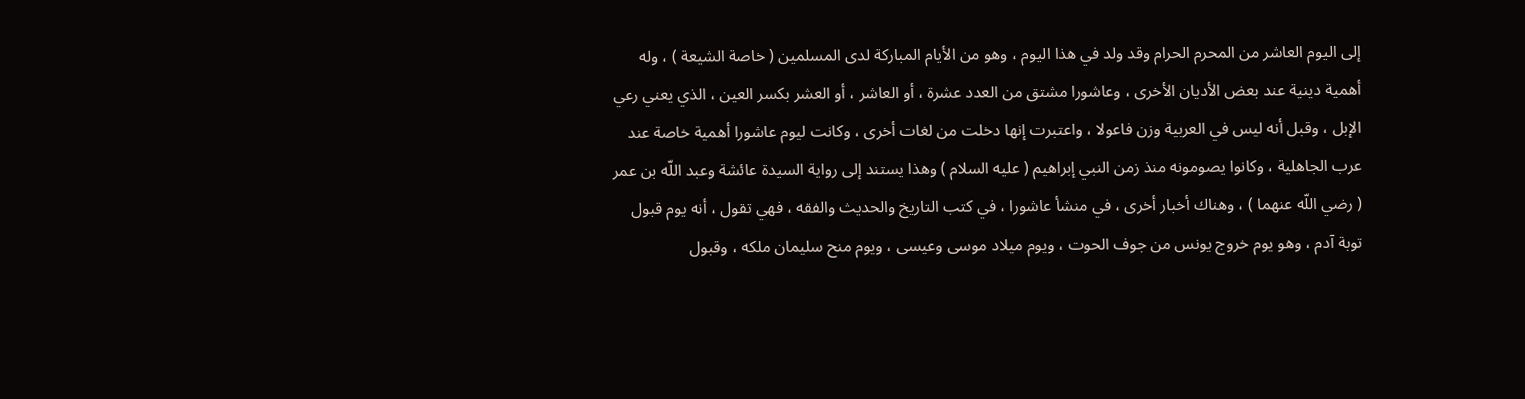إلى اليوم العاشر من المحرم الحرام وقد ولد في هذا اليوم ، وهو من الأيام المباركة لدى المسلمين ( خاصة الشيعة ) ، وله أهمية دينية عند بعض الأديان الأخرى ، وعاشورا مشتق من العدد عشرة ، أو العاشر ، أو العشر بكسر العين ، الذي يعني رعي الإبل ، وقبل أنه ليس في العربية وزن فاعولا ، واعتبرت إنها دخلت من لغات أخرى ، وكانت ليوم عاشورا أهمية خاصة عند عرب الجاهلية ، وكانوا يصومونه منذ زمن النبي إبراهيم ( عليه السلام ) وهذا يستند إلى رواية السيدة عائشة وعبد اللّه بن عمر ( رضي اللّه عنهما ) ، وهناك أخبار أخرى ، في منشأ عاشورا ، في كتب التاريخ والحديث والفقه ، فهي تقول ، أنه يوم قبول توبة آدم ، وهو يوم خروج يونس من جوف الحوت ، ويوم ميلاد موسى وعيسى ، ويوم منح سليمان ملكه ، وقبول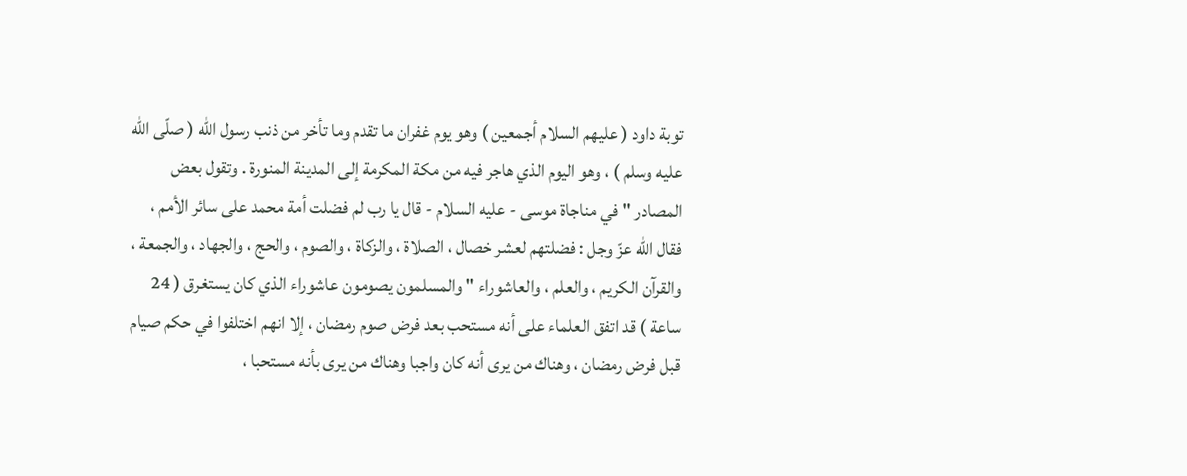توبة داود ( عليهم السلام أجمعين ) وهو يوم غفران ما تقدم وما تأخر من ذنب رسول اللّه ( صلّى اللّه عليه وسلم ) ، وهو اليوم الذي هاجر فيه من مكة المكرمة إلى المدينة المنورة . وتقول بعض المصادر " في مناجاة موسى - عليه السلام - قال يا رب لم فضلت أمة محمد على سائر الأمم ، فقال اللّه عزّ وجل : فضلتهم لعشر خصال ، الصلاة ، والزكاة ، والصوم ، والحج ، والجهاد ، والجمعة ، والقرآن الكريم ، والعلم ، والعاشوراء " والمسلمون يصومون عاشوراء الذي كان يستغرق ( 24 ساعة ) قد اتفق العلماء على أنه مستحب بعد فرض صوم رمضان ، إلا انهم اختلفوا في حكم صيام قبل فرض رمضان ، وهناك من يرى أنه كان واجبا وهناك من يرى بأنه مستحبا ،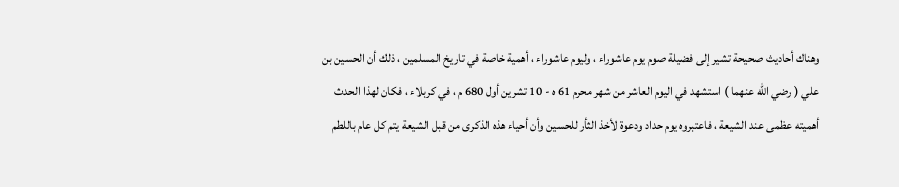وهناك أحاديث صحيحة تشير إلى فضيلة صوم يوم عاشوراء ، وليوم عاشوراء ، أهمية خاصة في تاريخ المسلمين ، ذلك أن الحسين بن علي ( رضي اللّه عنهما ) استشهد في اليوم العاشر من شهر محرم 61 ه - 10 تشرين أول 680 م ، في كربلاء ، فكان لهذا الحدث أهميته عظمى عند الشيعة ، فاعتبروه يوم حداد ودعوة لأخذ الثأر للحسين وأن أحياء هذه الذكرى من قبل الشيعة يتم كل عام باللطم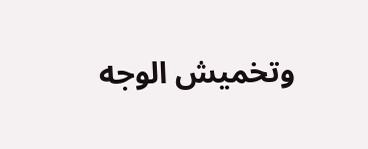وتخميش الوجه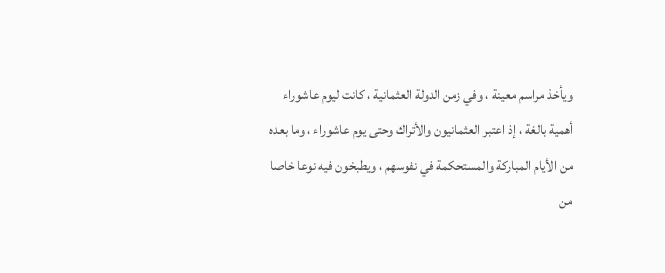ويأخذ مراسم معينة ، وفي زمن الدولة العثمانية ، كانت ليوم عاشوراء أهمية بالغة ، إذ اعتبر العثمانيون والأتراك وحتى يوم عاشوراء ، وما بعده من الأيام المباركة والمستحكمة في نفوسهم ، ويطبخون فيه نوعا خاصا من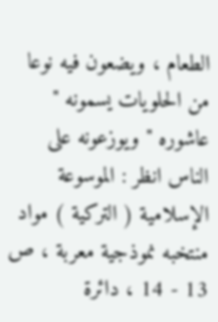الطعام ، ويضعون فيه نوعا من الحلويات يسمونه " عاشوره " ويوزعونه على الناس انظر : الموسوعة الإسلامية ( التركية ) مواد منتخبه نموذجية معربة ، ص 13 - 14 ، دائرة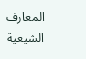المعارف الشيعية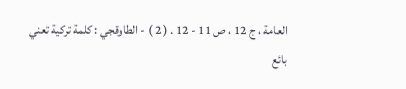العامة ، ج 12 ، ص 11 - 12 . ( 2 ) - الطاوقجي : كلمة تركية تعني بائع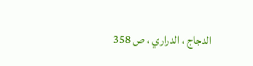الدجاج ، الدراري ، ص 358